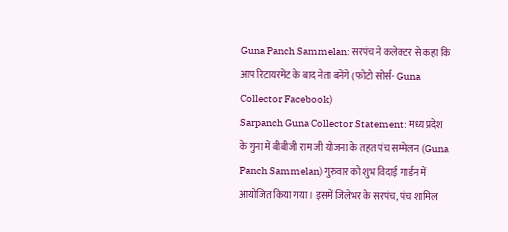Guna Panch Sammelan: सरपंच ने कलेक्टर से कहा कि आप रिटायरमेंट के बाद नेता बनेंगे (फोटो सोर्स- Guna Collector Facebook)
Sarpanch Guna Collector Statement: मध्य प्रदेश के गुना में बीबीजी राम जी योजना के तहत पंच सम्मेलन (Guna Panch Sammelan) गुरुवार को शुभ विदाई गार्डन में आयोजित किया गया। इसमें जिलेभर के सरपंच, पंच शामिल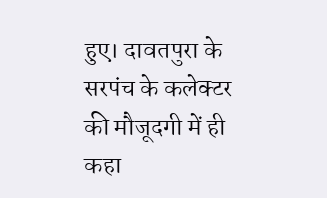हुए। दावतपुरा के सरपंच के कलेक्टर की मौजूदगी में ही कहा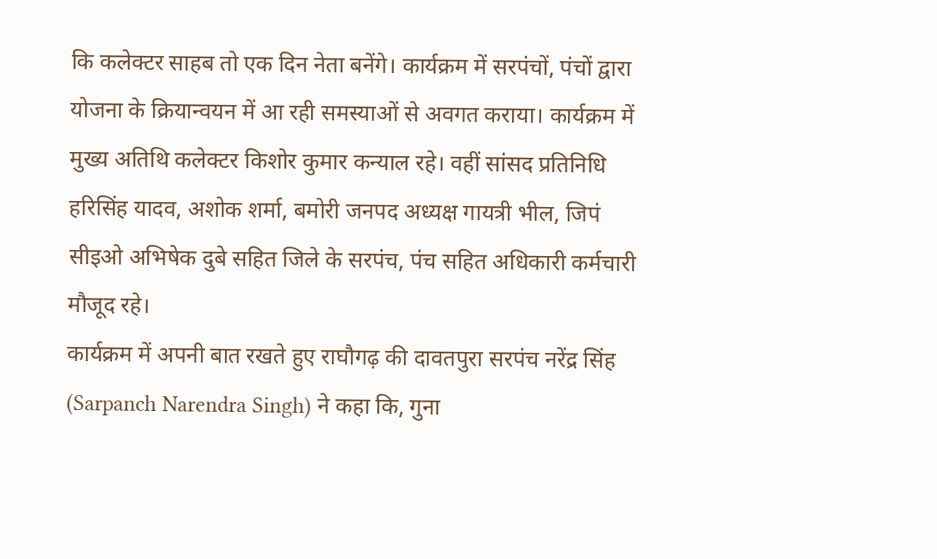कि कलेक्टर साहब तो एक दिन नेता बनेंगे। कार्यक्रम में सरपंचों, पंचों द्वारा योजना के क्रियान्वयन में आ रही समस्याओं से अवगत कराया। कार्यक्रम में मुख्य अतिथि कलेक्टर किशोर कुमार कन्याल रहे। वहीं सांसद प्रतिनिधि हरिसिंह यादव, अशोक शर्मा, बमोरी जनपद अध्यक्ष गायत्री भील, जिपं सीइओ अभिषेक दुबे सहित जिले के सरपंच, पंच सहित अधिकारी कर्मचारी मौजूद रहे।
कार्यक्रम में अपनी बात रखते हुए राघौगढ़ की दावतपुरा सरपंच नरेंद्र सिंह (Sarpanch Narendra Singh) ने कहा कि, गुना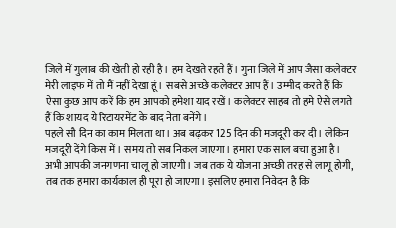जिले में गुलाब की खेती हो रही है। हम देखते रहते हैं। गुना जिले में आप जैसा कलेक्टर मेरी लाइफ में तो मैं नहीं देखा हूं। सबसे अच्छे कलेक्टर आप हैं। उम्मीद करते हैं कि ऐसा कुछ आप करें कि हम आपको हमेशा याद रखें। कलेक्टर साहब तो हमे ऐसे लगते हैं कि शायद ये रिटायरमेंट के बाद नेता बनेंगे।
पहले सौ दिन का काम मिलता था। अब बढ़कर 125 दिन की मजदूरी कर दी। लेकिन मजदूरी देंगे किस में। समय तो सब निकल जाएगा। हमारा एक साल बचा हुआ है। अभी आपकी जनगणना चालू हो जाएगी। जब तक ये योजना अच्छी तरह से लागू होगी, तब तक हमारा कार्यकाल ही पूरा हो जाएगा। इसलिए हमारा निवेदन है कि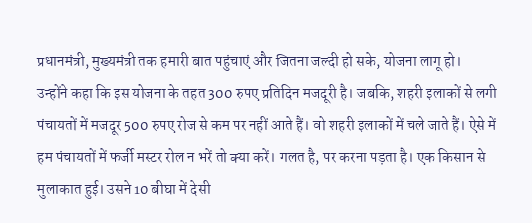प्रधानमंत्री, मुख्यमंत्री तक हमारी बात पहुंचाएं और जितना जल्दी हो सके, योजना लागू हो।
उन्होंने कहा कि इस योजना के तहत 300 रुपए प्रतिदिन मजदूरी है। जबकि, शहरी इलाकों से लगी पंचायतों में मजदूर 500 रुपए रोज से कम पर नहीं आते हैं। वो शहरी इलाकों में चले जाते हैं। ऐसे में हम पंचायतों में फर्जी मस्टर रोल न भरें तो क्या करें। गलत है, पर करना पड़ता है। एक किसान से मुलाकात हुई। उसने 10 बीघा में देसी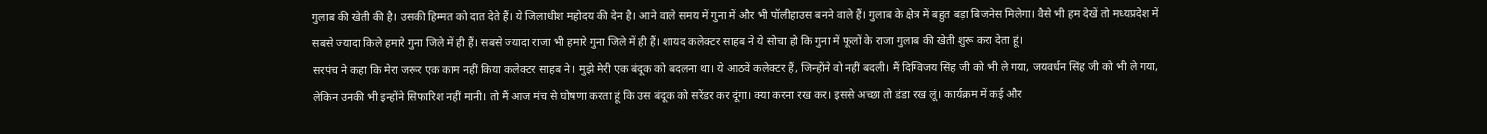गुलाब की खेती की है। उसकी हिम्मत को दात देते हैं। ये जिलाधीश महोदय की देन है। आने वाले समय में गुना में और भी पॉलीहाउस बनने वाले हैं। गुलाब के क्षेत्र में बहुत बड़ा बिजनेस मिलेगा। वैसे भी हम देखें तो मध्यप्रदेश में सबसे ज्यादा किले हमारे गुना जिले में ही हैं। सबसे ज्यादा राजा भी हमारे गुना जिले में ही हैं। शायद कलेक्टर साहब ने ये सोचा हो कि गुना में फूलों के राजा गुलाब की खेती शुरू करा देता हूं।
सरपंच ने कहा कि मेरा जरूर एक काम नहीं किया कलेक्टर साहब ने। मुझे मेरी एक बंदूक को बदलना था। ये आठवें कलेक्टर हैं, जिन्होंने वो नहीं बदली। मैं दिग्विजय सिंह जी को भी ले गया, जयवर्धन सिंह जी को भी ले गया, लेकिन उनकी भी इन्होंने सिफारिश नहीं मानी। तो मैं आज मंच से घोषणा करता हूं कि उस बंदूक को सरेंडर कर दूंगा। क्या करना रख कर। इससे अच्छा तो डंडा रख लूं। कार्यक्रम में कई और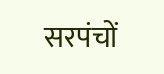सरपंचों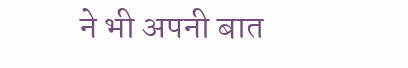ने भी अपनी बात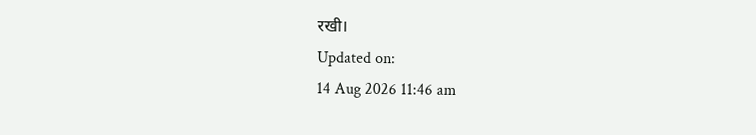रखी।
Updated on:
14 Aug 2026 11:46 am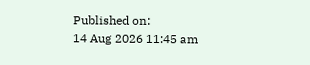Published on:
14 Aug 2026 11:45 am